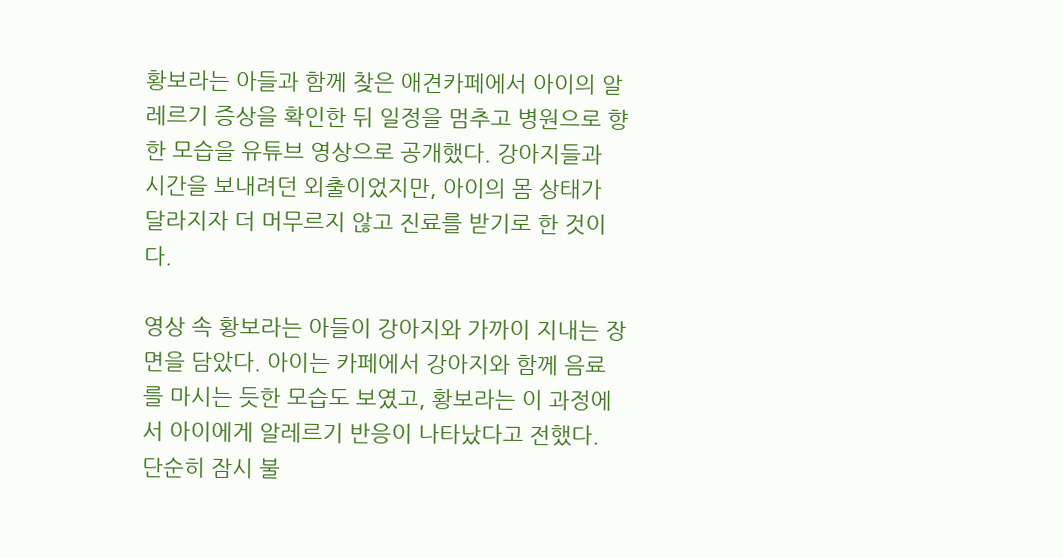황보라는 아들과 함께 찾은 애견카페에서 아이의 알레르기 증상을 확인한 뒤 일정을 멈추고 병원으로 향한 모습을 유튜브 영상으로 공개했다. 강아지들과 시간을 보내려던 외출이었지만, 아이의 몸 상태가 달라지자 더 머무르지 않고 진료를 받기로 한 것이다.

영상 속 황보라는 아들이 강아지와 가까이 지내는 장면을 담았다. 아이는 카페에서 강아지와 함께 음료를 마시는 듯한 모습도 보였고, 황보라는 이 과정에서 아이에게 알레르기 반응이 나타났다고 전했다. 단순히 잠시 불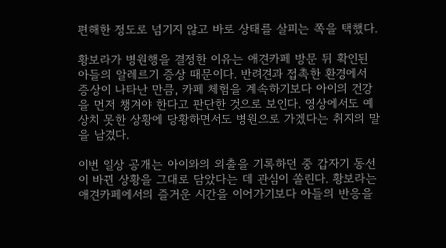편해한 정도로 넘기지 않고 바로 상태를 살피는 쪽을 택했다.

황보라가 병원행을 결정한 이유는 애견카페 방문 뒤 확인된 아들의 알레르기 증상 때문이다. 반려견과 접촉한 환경에서 증상이 나타난 만큼, 카페 체험을 계속하기보다 아이의 건강을 먼저 챙겨야 한다고 판단한 것으로 보인다. 영상에서도 예상치 못한 상황에 당황하면서도 병원으로 가겠다는 취지의 말을 남겼다.

이번 일상 공개는 아이와의 외출을 기록하던 중 갑자기 동선이 바뀐 상황을 그대로 담았다는 데 관심이 쏠린다. 황보라는 애견카페에서의 즐거운 시간을 이어가기보다 아들의 반응을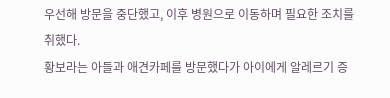우선해 방문을 중단했고, 이후 병원으로 이동하며 필요한 조치를 취했다.
황보라는 아들과 애견카페를 방문했다가 아이에게 알레르기 증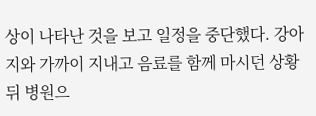상이 나타난 것을 보고 일정을 중단했다. 강아지와 가까이 지내고 음료를 함께 마시던 상황 뒤 병원으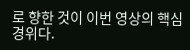로 향한 것이 이번 영상의 핵심 경위다.